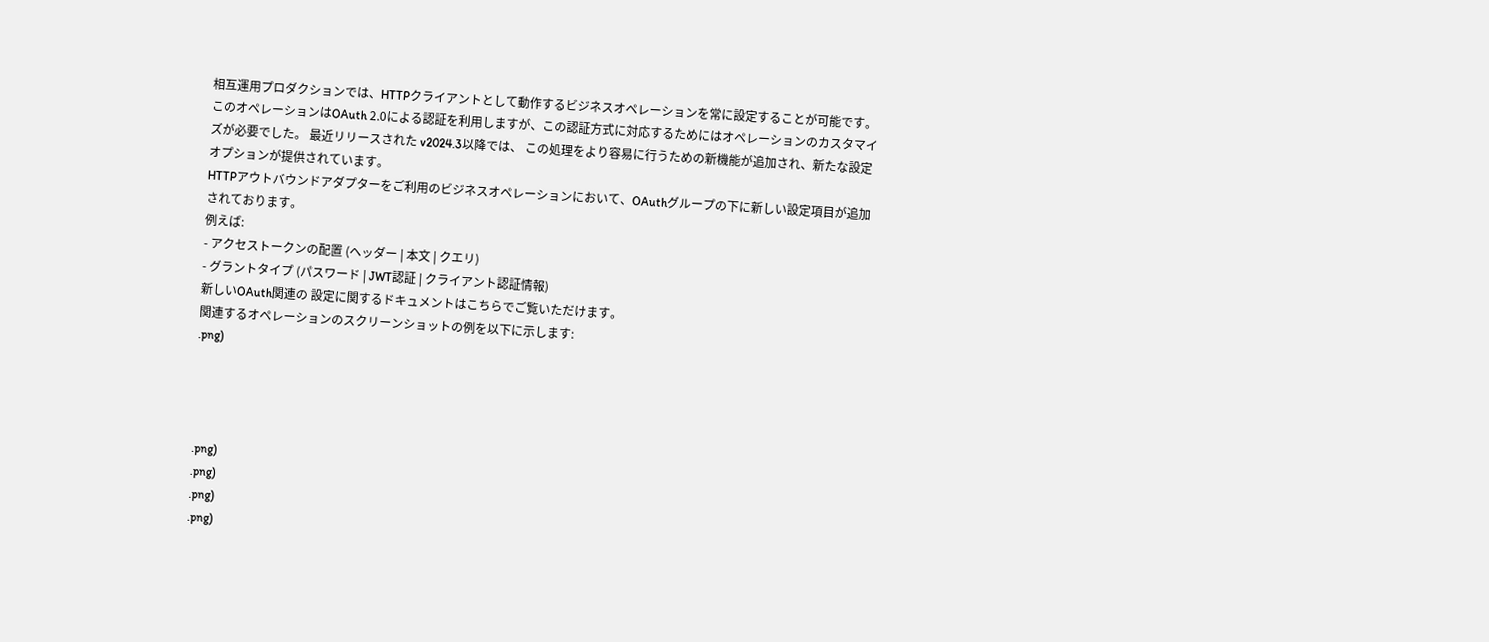相互運用プロダクションでは、HTTPクライアントとして動作するビジネスオペレーションを常に設定することが可能です。このオペレーションはOAuth 2.0による認証を利用しますが、この認証方式に対応するためにはオペレーションのカスタマイズが必要でした。 最近リリースされた v2024.3以降では、 この処理をより容易に行うための新機能が追加され、新たな設定オプションが提供されています。
HTTPアウトバウンドアダプターをご利用のビジネスオペレーションにおいて、OAuthグループの下に新しい設定項目が追加されております。
例えば:
- アクセストークンの配置 (ヘッダー | 本文 | クエリ)
- グラントタイプ (パスワード | JWT認証 | クライアント認証情報)
新しいOAuth関連の 設定に関するドキュメントはこちらでご覧いただけます。
関連するオペレーションのスクリーンショットの例を以下に示します:
.png)




.png)
.png)
.png)
.png)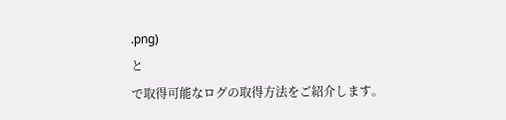.png)
と
で取得可能なログの取得方法をご紹介します。